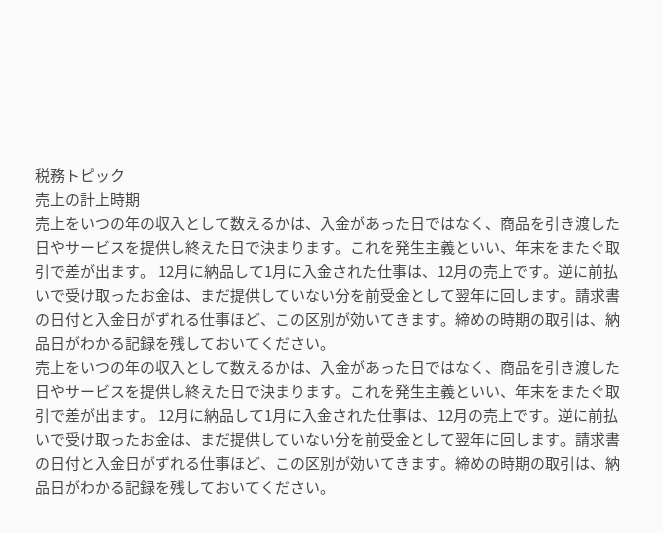税務トピック
売上の計上時期
売上をいつの年の収入として数えるかは、入金があった日ではなく、商品を引き渡した日やサービスを提供し終えた日で決まります。これを発生主義といい、年末をまたぐ取引で差が出ます。 12月に納品して1月に入金された仕事は、12月の売上です。逆に前払いで受け取ったお金は、まだ提供していない分を前受金として翌年に回します。請求書の日付と入金日がずれる仕事ほど、この区別が効いてきます。締めの時期の取引は、納品日がわかる記録を残しておいてください。
売上をいつの年の収入として数えるかは、入金があった日ではなく、商品を引き渡した日やサービスを提供し終えた日で決まります。これを発生主義といい、年末をまたぐ取引で差が出ます。 12月に納品して1月に入金された仕事は、12月の売上です。逆に前払いで受け取ったお金は、まだ提供していない分を前受金として翌年に回します。請求書の日付と入金日がずれる仕事ほど、この区別が効いてきます。締めの時期の取引は、納品日がわかる記録を残しておいてください。